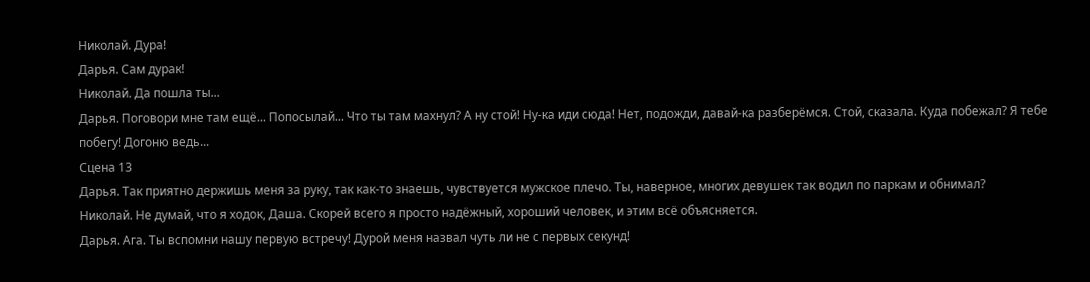Николай. Дура!
Дарья. Сам дурак!
Николай. Да пошла ты...
Дарья. Поговори мне там ещё... Попосылай... Что ты там махнул? А ну стой! Ну-ка иди сюда! Нет, подожди, давай-ка разберёмся. Стой, сказала. Куда побежал? Я тебе побегу! Догоню ведь...
Сцена 13
Дарья. Так приятно держишь меня за руку, так как-то знаешь, чувствуется мужское плечо. Ты, наверное, многих девушек так водил по паркам и обнимал?
Николай. Не думай, что я ходок, Даша. Скорей всего я просто надёжный, хороший человек, и этим всё объясняется.
Дарья. Ага. Ты вспомни нашу первую встречу! Дурой меня назвал чуть ли не с первых секунд!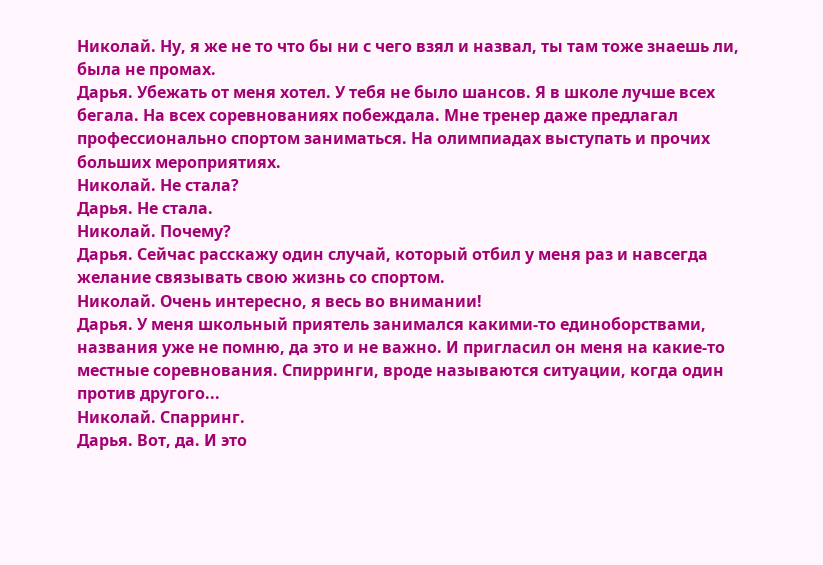Николай. Ну, я же не то что бы ни с чего взял и назвал, ты там тоже знаешь ли, была не промах.
Дарья. Убежать от меня хотел. У тебя не было шансов. Я в школе лучше всех бегала. На всех соревнованиях побеждала. Мне тренер даже предлагал профессионально спортом заниматься. На олимпиадах выступать и прочих больших мероприятиях.
Николай. Не стала?
Дарья. Не стала.
Николай. Почему?
Дарья. Сейчас расскажу один случай, который отбил у меня раз и навсегда желание связывать свою жизнь со спортом.
Николай. Очень интересно, я весь во внимании!
Дарья. У меня школьный приятель занимался какими-то единоборствами, названия уже не помню, да это и не важно. И пригласил он меня на какие-то местные соревнования. Спирринги, вроде называются ситуации, когда один против другого...
Николай. Спарринг.
Дарья. Вот, да. И это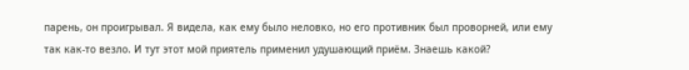парень, он проигрывал. Я видела, как ему было неловко, но его противник был проворней, или ему так как-то везло. И тут этот мой приятель применил удушающий приём. Знаешь какой?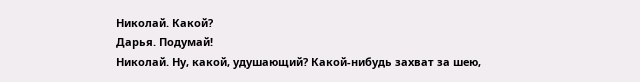Николай. Какой?
Дарья. Подумай!
Николай. Ну, какой, удушающий? Какой-нибудь захват за шею,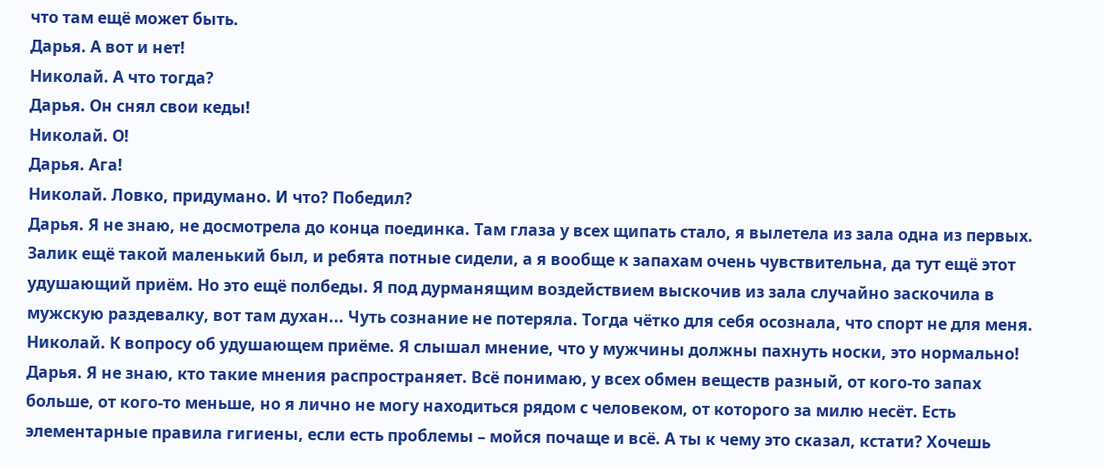что там ещё может быть.
Дарья. А вот и нет!
Николай. А что тогда?
Дарья. Он снял свои кеды!
Николай. О!
Дарья. Ага!
Николай. Ловко, придумано. И что? Победил?
Дарья. Я не знаю, не досмотрела до конца поединка. Там глаза у всех щипать стало, я вылетела из зала одна из первых. Залик ещё такой маленький был, и ребята потные сидели, а я вообще к запахам очень чувствительна, да тут ещё этот удушающий приём. Но это ещё полбеды. Я под дурманящим воздействием выскочив из зала случайно заскочила в мужскую раздевалку, вот там духан... Чуть сознание не потеряла. Тогда чётко для себя осознала, что спорт не для меня.
Николай. К вопросу об удушающем приёме. Я слышал мнение, что у мужчины должны пахнуть носки, это нормально!
Дарья. Я не знаю, кто такие мнения распространяет. Всё понимаю, у всех обмен веществ разный, от кого-то запах больше, от кого-то меньше, но я лично не могу находиться рядом с человеком, от которого за милю несёт. Есть элементарные правила гигиены, если есть проблемы – мойся почаще и всё. А ты к чему это сказал, кстати? Хочешь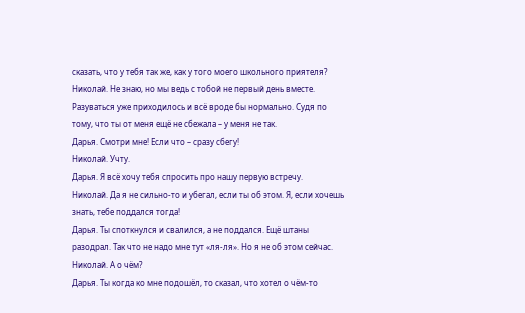сказать, что у тебя так же, как у того моего школьного приятеля?
Николай. Не знаю, но мы ведь с тобой не первый день вместе. Разуваться уже приходилось и всё вроде бы нормально. Судя по тому, что ты от меня ещё не сбежала – у меня не так.
Дарья. Смотри мне! Если что – сразу сбегу!
Николай. Учту.
Дарья. Я всё хочу тебя спросить про нашу первую встречу.
Николай. Да я не сильно-то и убегал, если ты об этом. Я, если хочешь знать, тебе поддался тогда!
Дарья. Ты споткнулся и свалился, а не поддался. Ещё штаны разодрал. Так что не надо мне тут «ля-ля». Но я не об этом сейчас.
Николай. А о чём?
Дарья. Ты когда ко мне подошёл, то сказал, что хотел о чём-то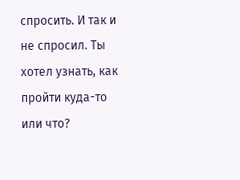спросить. И так и не спросил. Ты хотел узнать, как пройти куда-то или что?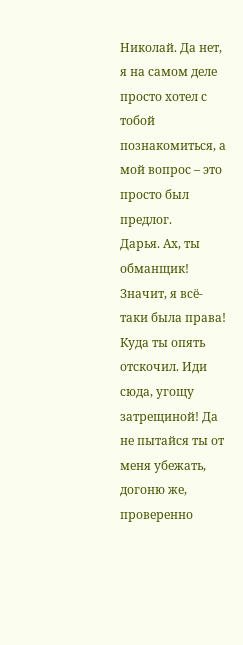Николай. Да нет, я на самом деле просто хотел с тобой познакомиться, а мой вопрос – это просто был предлог.
Дарья. Ах, ты обманщик! Значит, я всё-таки была права! Куда ты опять отскочил. Иди сюда, угощу затрещиной! Да не пытайся ты от меня убежать, догоню же, проверенно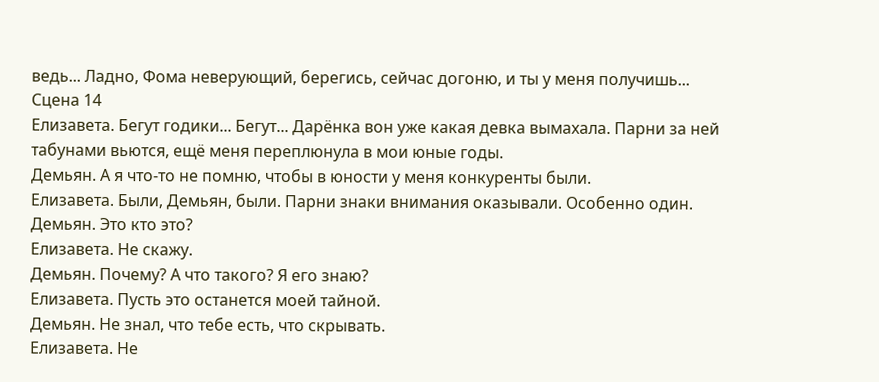ведь... Ладно, Фома неверующий, берегись, сейчас догоню, и ты у меня получишь...
Сцена 14
Елизавета. Бегут годики... Бегут... Дарёнка вон уже какая девка вымахала. Парни за ней табунами вьются, ещё меня переплюнула в мои юные годы.
Демьян. А я что-то не помню, чтобы в юности у меня конкуренты были.
Елизавета. Были, Демьян, были. Парни знаки внимания оказывали. Особенно один.
Демьян. Это кто это?
Елизавета. Не скажу.
Демьян. Почему? А что такого? Я его знаю?
Елизавета. Пусть это останется моей тайной.
Демьян. Не знал, что тебе есть, что скрывать.
Елизавета. Не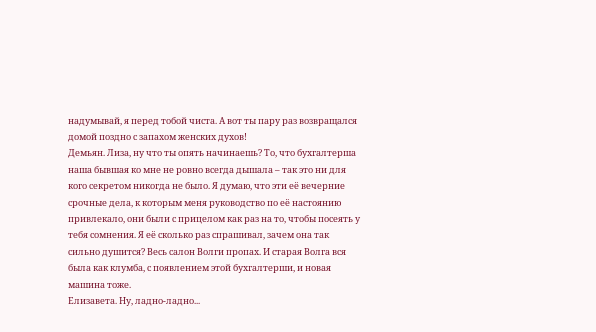надумывай, я перед тобой чиста. А вот ты пару раз возвращался домой поздно с запахом женских духов!
Демьян. Лиза, ну что ты опять начинаешь? То, что бухгалтерша наша бывшая ко мне не ровно всегда дышала – так это ни для кого секретом никогда не было. Я думаю, что эти её вечерние срочные дела, к которым меня руководство по её настоянию привлекало, они были с прицелом как раз на то, чтобы посеять у тебя сомнения. Я её сколько раз спрашивал, зачем она так сильно душится? Весь салон Волги пропах. И старая Волга вся была как клумба, с появлением этой бухгалтерши, и новая машина тоже.
Елизавета. Ну, ладно-ладно...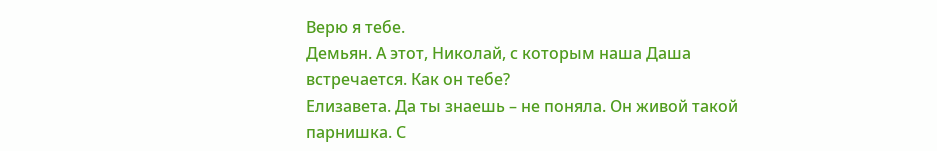Верю я тебе.
Демьян. А этот, Николай, с которым наша Даша встречается. Как он тебе?
Елизавета. Да ты знаешь – не поняла. Он живой такой парнишка. С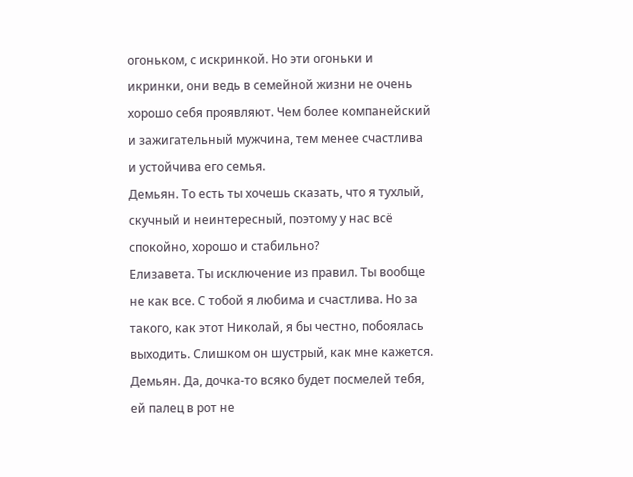огоньком, с искринкой. Но эти огоньки и икринки, они ведь в семейной жизни не очень хорошо себя проявляют. Чем более компанейский и зажигательный мужчина, тем менее счастлива и устойчива его семья.
Демьян. То есть ты хочешь сказать, что я тухлый, скучный и неинтересный, поэтому у нас всё спокойно, хорошо и стабильно?
Елизавета. Ты исключение из правил. Ты вообще не как все. С тобой я любима и счастлива. Но за такого, как этот Николай, я бы честно, побоялась выходить. Слишком он шустрый, как мне кажется.
Демьян. Да, дочка-то всяко будет посмелей тебя, ей палец в рот не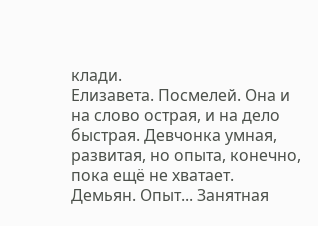клади.
Елизавета. Посмелей. Она и на слово острая, и на дело быстрая. Девчонка умная, развитая, но опыта, конечно, пока ещё не хватает.
Демьян. Опыт... Занятная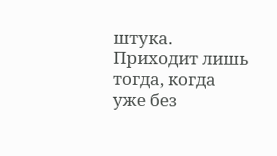штука. Приходит лишь тогда, когда уже без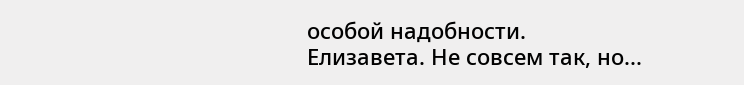особой надобности.
Елизавета. Не совсем так, но...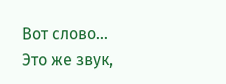Вот слово... Это же звук,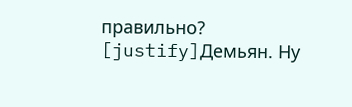правильно?
[justify]Демьян. Ну